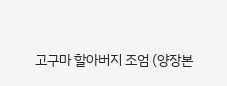고구마 할아버지 조엄 (양장본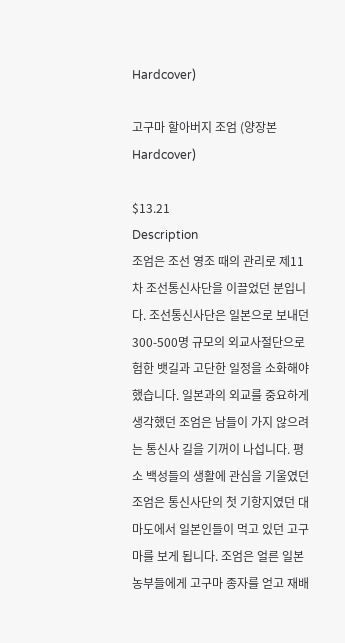Hardcover)

고구마 할아버지 조엄 (양장본 Hardcover)

$13.21
Description
조엄은 조선 영조 때의 관리로 제11차 조선통신사단을 이끌었던 분입니다. 조선통신사단은 일본으로 보내던 300-500명 규모의 외교사절단으로 험한 뱃길과 고단한 일정을 소화해야 했습니다. 일본과의 외교를 중요하게 생각했던 조엄은 남들이 가지 않으려는 통신사 길을 기꺼이 나섭니다. 평소 백성들의 생활에 관심을 기울였던 조엄은 통신사단의 첫 기항지였던 대마도에서 일본인들이 먹고 있던 고구마를 보게 됩니다. 조엄은 얼른 일본 농부들에게 고구마 종자를 얻고 재배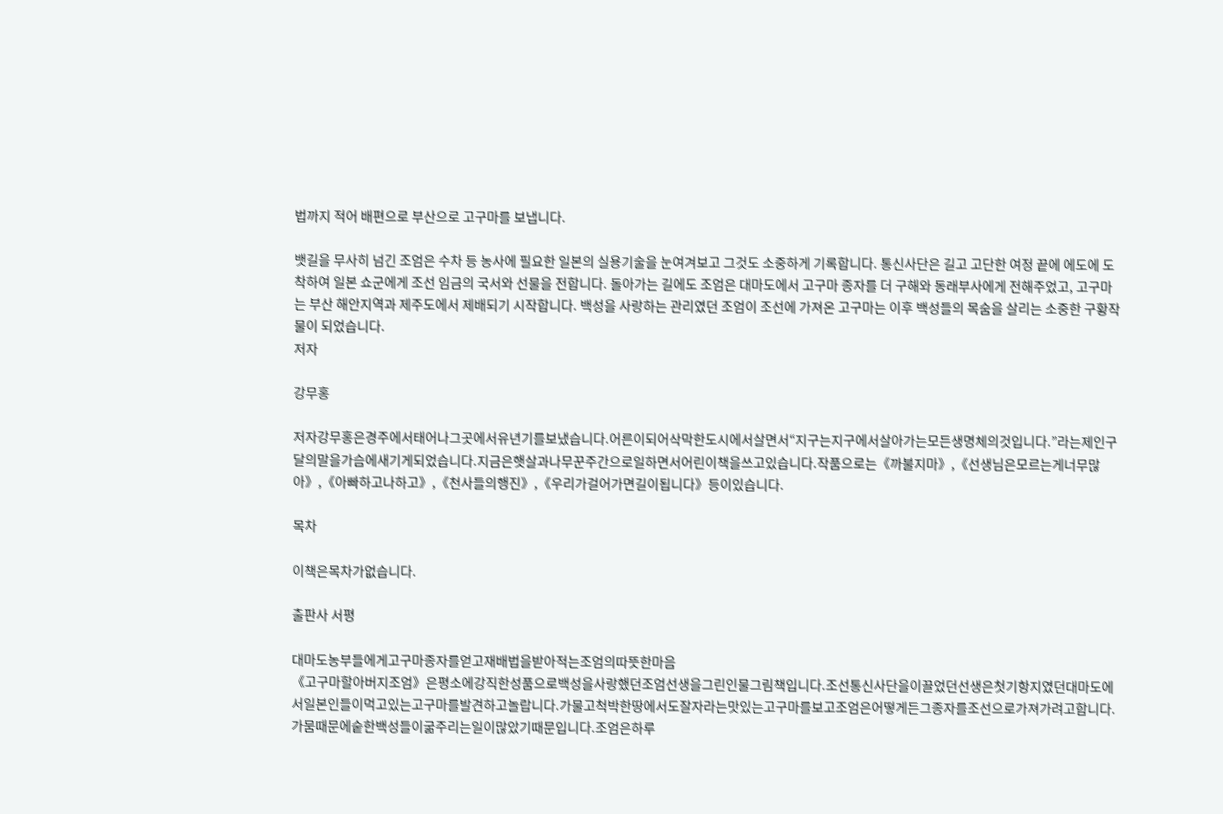법까지 적어 배편으로 부산으로 고구마를 보냅니다.

뱃길을 무사히 넘긴 조엄은 수차 등 농사에 필요한 일본의 실용기술을 눈여겨보고 그것도 소중하게 기록합니다. 통신사단은 길고 고단한 여정 끝에 에도에 도착하여 일본 쇼군에게 조선 임금의 국서와 선물을 전합니다. 돌아가는 길에도 조엄은 대마도에서 고구마 종자를 더 구해와 동래부사에게 전해주었고, 고구마는 부산 해안지역과 제주도에서 제배되기 시작합니다. 백성을 사랑하는 관리였던 조엄이 조선에 가져온 고구마는 이후 백성들의 목숨을 살리는 소중한 구황작물이 되었습니다.
저자

강무홍

저자강무홍은경주에서태어나그곳에서유년기를보냈습니다.어른이되어삭막한도시에서살면서“지구는지구에서살아가는모든생명체의것입니다.”라는제인구달의말을가슴에새기게되었습니다.지금은햇살과나무꾼주간으로일하면서어린이책을쓰고있습니다.작품으로는《까불지마》,《선생님은모르는게너무많아》,《아빠하고나하고》,《천사들의행진》,《우리가걸어가면길이됩니다》등이있습니다.

목차

이책은목차가없습니다.

출판사 서평

대마도농부들에게고구마종자를얻고재배법을받아적는조엄의따뜻한마음
《고구마할아버지조엄》은평소에강직한성품으로백성을사랑했던조엄선생을그린인물그림책입니다.조선통신사단을이끌었던선생은첫기항지였던대마도에서일본인들이먹고있는고구마를발견하고놀랍니다.가물고척박한땅에서도잘자라는맛있는고구마를보고조엄은어떻게든그종자를조선으로가져가려고합니다.가뭄때문에숱한백성들이굶주리는일이많았기때문입니다.조엄은하루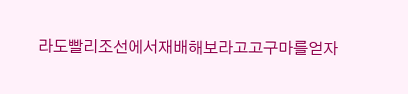라도빨리조선에서재배해보라고고구마를얻자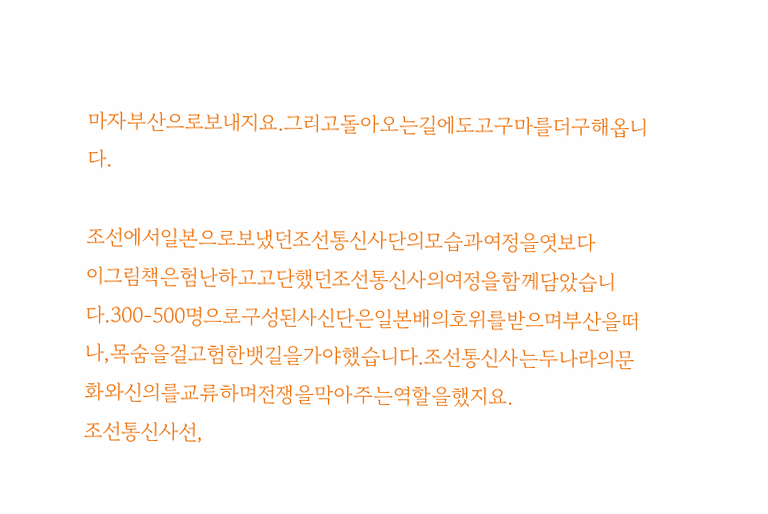마자부산으로보내지요.그리고돌아오는길에도고구마를더구해옵니다.

조선에서일본으로보냈던조선통신사단의모습과여정을엿보다
이그림책은험난하고고단했던조선통신사의여정을함께담았습니다.300-500명으로구성된사신단은일본배의호위를받으며부산을떠나,목숨을걸고험한뱃길을가야했습니다.조선통신사는두나라의문화와신의를교류하며전쟁을막아주는역할을했지요.
조선통신사선,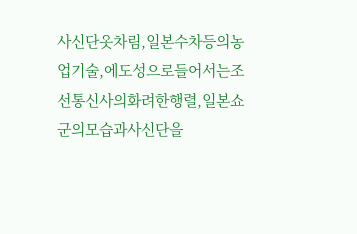사신단옷차림,일본수차등의농업기술,에도성으로들어서는조선통신사의화려한행렬,일본쇼군의모습과사신단을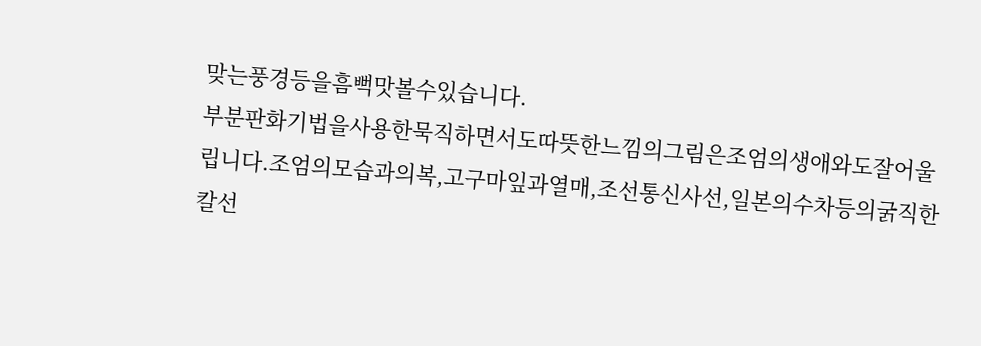맞는풍경등을흠뻑맛볼수있습니다.
부분판화기법을사용한묵직하면서도따뜻한느낌의그림은조엄의생애와도잘어울립니다.조엄의모습과의복,고구마잎과열매,조선통신사선,일본의수차등의굵직한칼선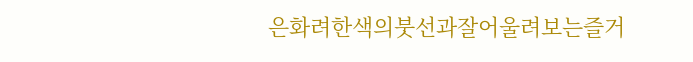은화려한색의붓선과잘어울려보는즐거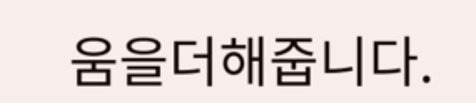움을더해줍니다.